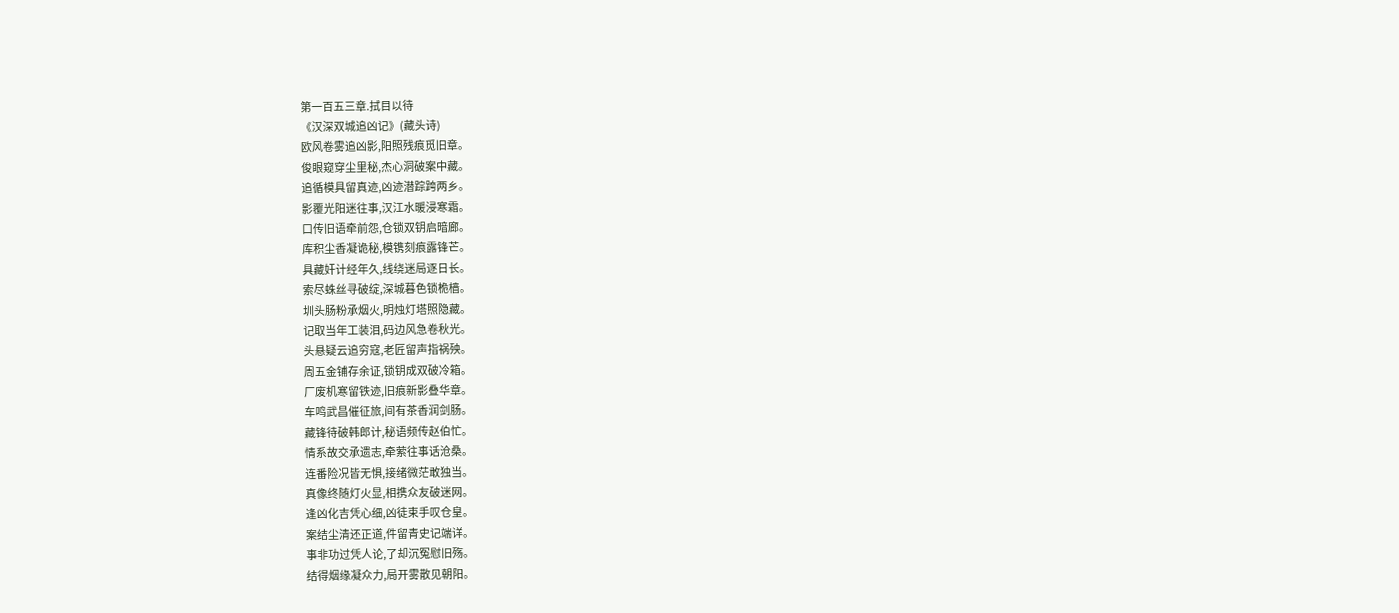第一百五三章.拭目以待
《汉深双城追凶记》(藏头诗)
欧风卷雾追凶影,阳照残痕觅旧章。
俊眼窥穿尘里秘,杰心洞破案中藏。
追循模具留真迹,凶迹潜踪跨两乡。
影覆光阳迷往事,汉江水暖浸寒霜。
口传旧语牵前怨,仓锁双钥启暗廊。
库积尘香凝诡秘,模镌刻痕露锋芒。
具藏奸计经年久,线绕迷局逐日长。
索尽蛛丝寻破绽,深城暮色锁桅樯。
圳头肠粉承烟火,明烛灯塔照隐藏。
记取当年工装泪,码边风急卷秋光。
头悬疑云追穷寇,老匠留声指祸殃。
周五金铺存余证,锁钥成双破冷箱。
厂废机寒留铁迹,旧痕新影叠华章。
车鸣武昌催征旅,间有茶香润剑肠。
藏锋待破韩郎计,秘语频传赵伯忙。
情系故交承遗志,牵萦往事话沧桑。
连番险况皆无惧,接绪微茫敢独当。
真像终随灯火显,相携众友破迷网。
逢凶化吉凭心细,凶徒束手叹仓皇。
案结尘清还正道,件留青史记端详。
事非功过凭人论,了却沉冤慰旧殇。
结得烟缘凝众力,局开雾散见朝阳。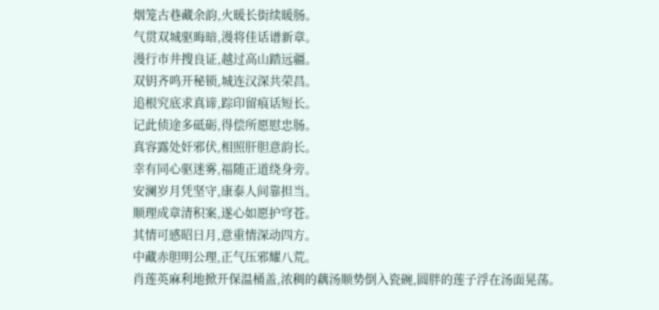烟笼古巷藏余韵,火暖长街续暖肠。
气贯双城驱晦暗,漫将佳话谱新章。
漫行市井搜良证,越过高山踏远疆。
双钥齐鸣开秘锁,城连汉深共荣昌。
追根究底求真谛,踪印留痕话短长。
记此侦途多砥砺,得偿所愿慰忠肠。
真容露处奸邪伏,相照肝胆意韵长。
幸有同心驱迷雾,福随正道绕身旁。
安澜岁月凭坚守,康泰人间靠担当。
顺理成章清积案,遂心如愿护穹苍。
其情可感昭日月,意重情深动四方。
中藏赤胆明公理,正气压邪耀八荒。
肖莲英麻利地掀开保温桶盖,浓稠的藕汤顺势倒入瓷碗,圆胖的莲子浮在汤面晃荡。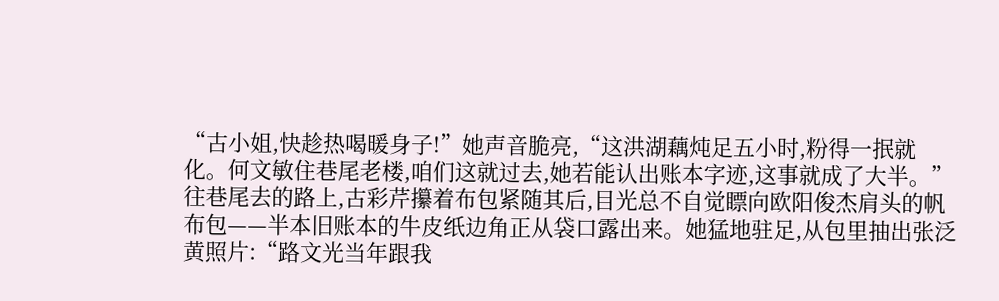“古小姐,快趁热喝暖身子!”她声音脆亮,“这洪湖藕炖足五小时,粉得一抿就化。何文敏住巷尾老楼,咱们这就过去,她若能认出账本字迹,这事就成了大半。”
往巷尾去的路上,古彩芹攥着布包紧随其后,目光总不自觉瞟向欧阳俊杰肩头的帆布包——半本旧账本的牛皮纸边角正从袋口露出来。她猛地驻足,从包里抽出张泛黄照片:“路文光当年跟我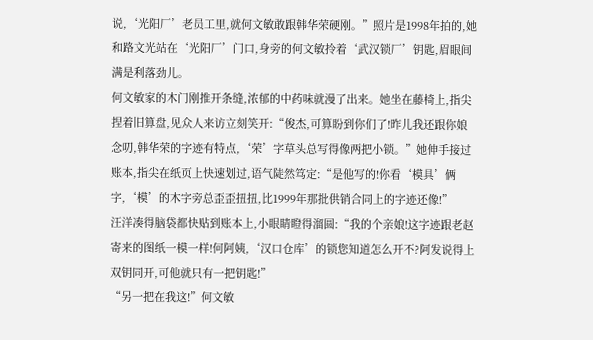说,‘光阳厂’老员工里,就何文敏敢跟韩华荣硬刚。”照片是1998年拍的,她和路文光站在‘光阳厂’门口,身旁的何文敏拎着‘武汉锁厂’钥匙,眉眼间满是利落劲儿。
何文敏家的木门刚推开条缝,浓郁的中药味就漫了出来。她坐在藤椅上,指尖捏着旧算盘,见众人来访立刻笑开:“俊杰,可算盼到你们了!昨儿我还跟你娘念叨,韩华荣的字迹有特点,‘荣’字草头总写得像两把小锁。”她伸手接过账本,指尖在纸页上快速划过,语气陡然笃定:“是他写的!你看‘模具’俩字,‘模’的木字旁总歪歪扭扭,比1999年那批供销合同上的字迹还像!”
汪洋凑得脑袋都快贴到账本上,小眼睛瞪得溜圆:“我的个亲娘!这字迹跟老赵寄来的图纸一模一样!何阿姨,‘汉口仓库’的锁您知道怎么开不?阿发说得上双钥同开,可他就只有一把钥匙!”
“另一把在我这!”何文敏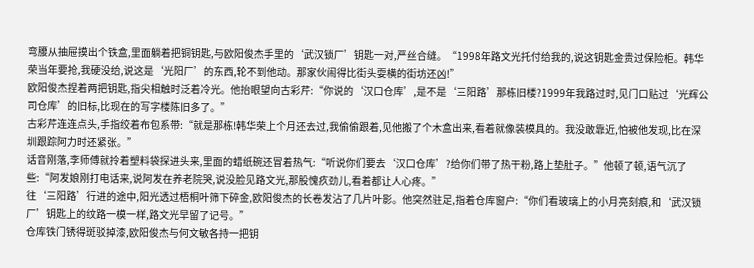弯腰从抽屉摸出个铁盒,里面躺着把铜钥匙,与欧阳俊杰手里的‘武汉锁厂’钥匙一对,严丝合缝。“1998年路文光托付给我的,说这钥匙金贵过保险柜。韩华荣当年要抢,我硬没给,说这是‘光阳厂’的东西,轮不到他动。那家伙闹得比街头耍横的街坊还凶!”
欧阳俊杰捏着两把钥匙,指尖相触时泛着冷光。他抬眼望向古彩芹:“你说的‘汉口仓库’,是不是‘三阳路’那栋旧楼?1999年我路过时,见门口贴过‘光辉公司仓库’的旧标,比现在的写字楼陈旧多了。”
古彩芹连连点头,手指绞着布包系带:“就是那栋!韩华荣上个月还去过,我偷偷跟着,见他搬了个木盒出来,看着就像装模具的。我没敢靠近,怕被他发现,比在深圳跟踪阿力时还紧张。”
话音刚落,李师傅就拎着塑料袋探进头来,里面的蜡纸碗还冒着热气:“听说你们要去‘汉口仓库’?给你们带了热干粉,路上垫肚子。”他顿了顿,语气沉了些:“阿发娘刚打电话来,说阿发在养老院哭,说没脸见路文光,那股愧疚劲儿,看着都让人心疼。”
往‘三阳路’行进的途中,阳光透过梧桐叶筛下碎金,欧阳俊杰的长卷发沾了几片叶影。他突然驻足,指着仓库窗户:“你们看玻璃上的小月亮刻痕,和‘武汉锁厂’钥匙上的纹路一模一样,路文光早留了记号。”
仓库铁门锈得斑驳掉漆,欧阳俊杰与何文敏各持一把钥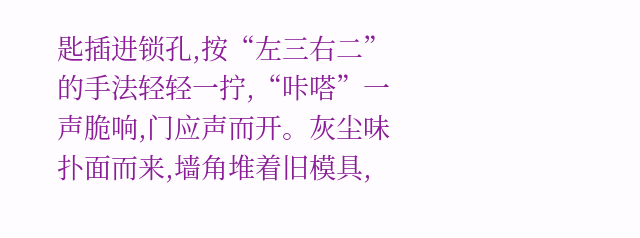匙插进锁孔,按“左三右二”的手法轻轻一拧,“咔嗒”一声脆响,门应声而开。灰尘味扑面而来,墙角堆着旧模具,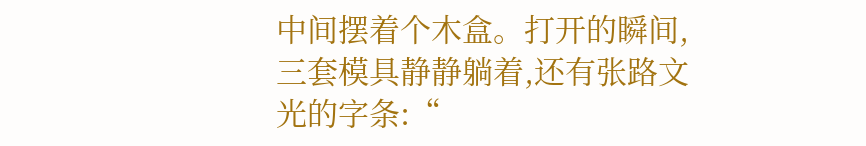中间摆着个木盒。打开的瞬间,三套模具静静躺着,还有张路文光的字条:“